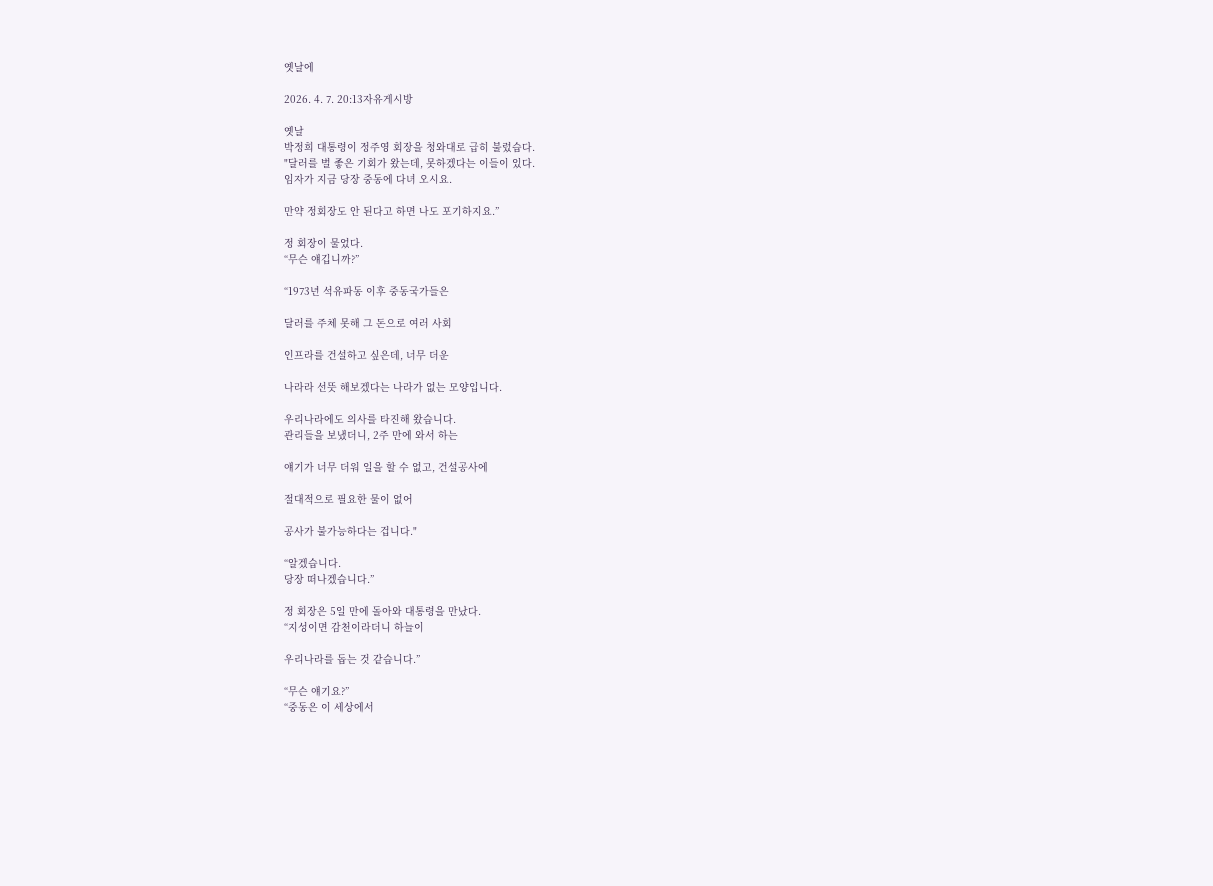옛날에

2026. 4. 7. 20:13자유게시방

옛날
박정희 대통령이 정주영 회장을 청와대로 급히 불렀습다.
"달러를 벌 좋은 기회가 왔는데, 못하겠다는 이들이 있다.
임자가 지금 당장 중동에 다녀 오시요.

만약 정회장도 안 된다고 하면 나도 포기하지요.”

정 회장이 물었다.
“무슨 얘깁니까?”

“1973년 석유파동 이후 중동국가들은

달러를 주체 못해 그 돈으로 여러 사회

인프라를 건설하고 싶은데, 너무 더운

나라라 선뜻 해보겠다는 나라가 없는 모양입니다.

우리나라에도 의사를 타진해 왔습니다.
관리들을 보냈더니, 2주 만에 와서 하는

얘기가 너무 더워 일을 할 수 없고, 건설공사에

절대적으로 필요한 물이 없어

공사가 불가능하다는 겁니다."

“알겠습니다.
당장 떠나겠습니다.”

정 회장은 5일 만에 돌아와 대통령을 만났다.
“지성이면 감천이라더니 하늘이

우리나라를 돕는 것 같습니다.”

“무슨 얘기요?”
“중동은 이 세상에서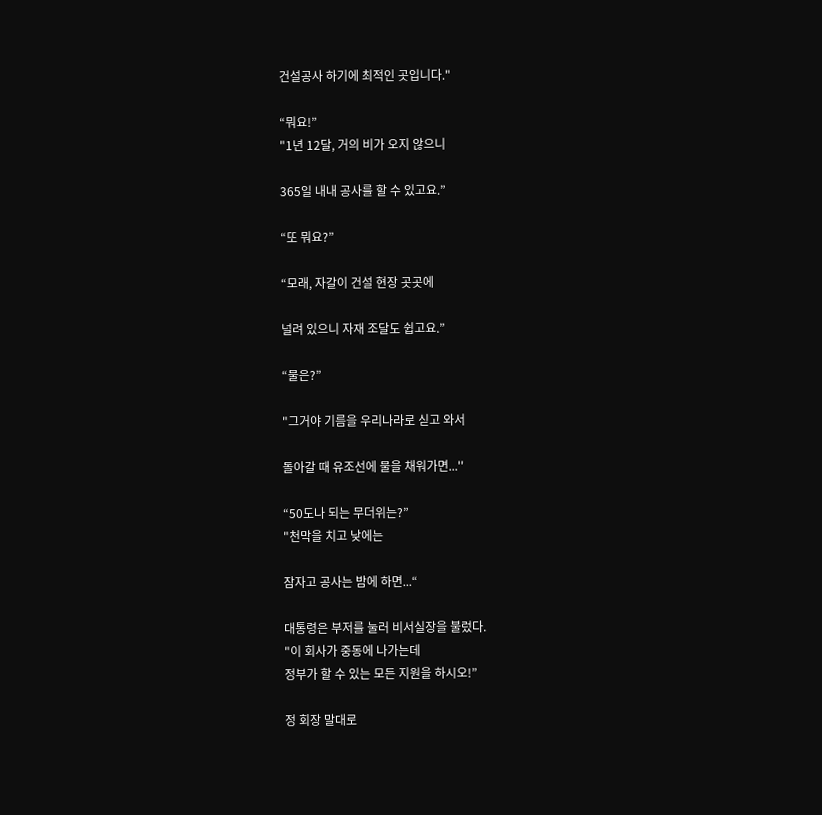건설공사 하기에 최적인 곳입니다."

“뭐요!”
"1년 12달, 거의 비가 오지 않으니

365일 내내 공사를 할 수 있고요.”

“또 뭐요?”

“모래, 자갈이 건설 현장 곳곳에

널려 있으니 자재 조달도 쉽고요.”

“물은?”

"그거야 기름을 우리나라로 싣고 와서

돌아갈 때 유조선에 물을 채워가면...''

“50도나 되는 무더위는?”
"천막을 치고 낮에는

잠자고 공사는 밤에 하면...“

대통령은 부저를 눌러 비서실장을 불렀다.
"이 회사가 중동에 나가는데
정부가 할 수 있는 모든 지원을 하시오!”

정 회장 말대로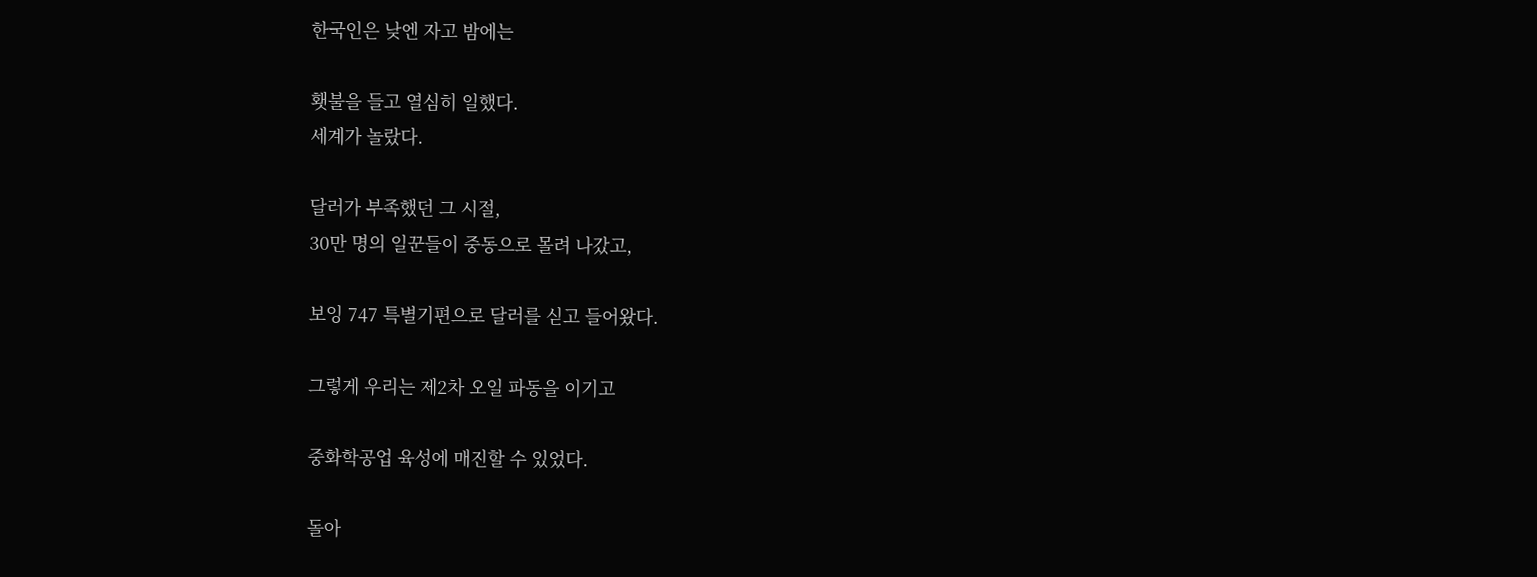한국인은 낮엔 자고 밤에는

횃불을 들고 열심히 일했다.
세계가 놀랐다.

달러가 부족했던 그 시절,
30만 명의 일꾼들이 중동으로 몰려 나갔고,

보잉 747 특별기편으로 달러를 싣고 들어왔다.

그렇게 우리는 제2차 오일 파동을 이기고

중화학공업 육성에 매진할 수 있었다.

돌아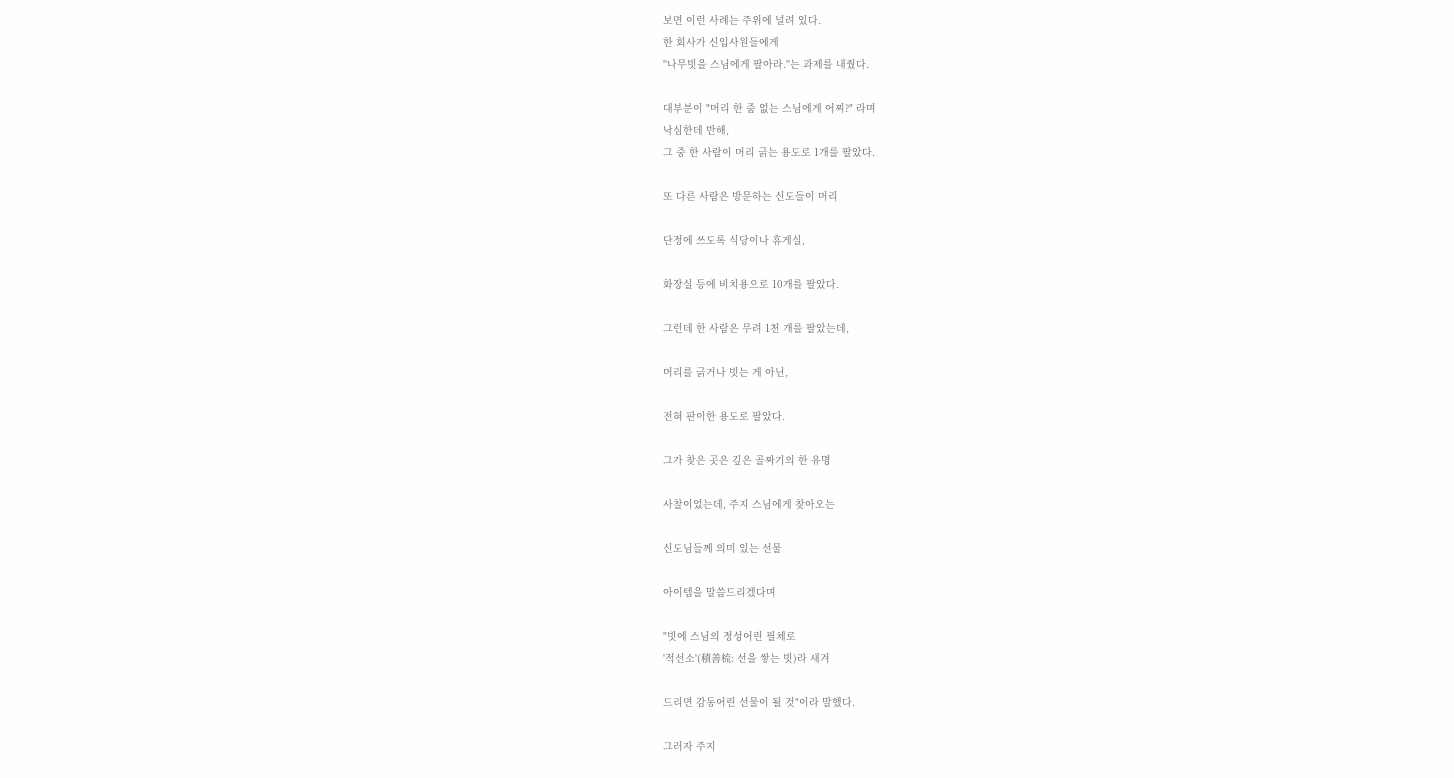보면 이런 사례는 주위에 널려 있다.
한 회사가 신입사원들에게
''나무빗을 스님에게 팔아라.''는 과제를 내줬다.

대부분이 "머리 한 줌 없는 스님에게 어찌?" 라며
낙심한데 반해,
그 중 한 사람이 머리 긁는 용도로 1개를 팔았다.

또 다른 사람은 방문하는 신도들이 머리

단정에 쓰도록 식당이나 휴게실,

화장실 등에 비치용으로 10개를 팔았다.

그런데 한 사람은 무려 1천 개를 팔았는데,

머리를 긁거나 빗는 게 아닌,

전혀 판이한 용도로 팔았다.

그가 찾은 곳은 깊은 골짜기의 한 유명

사찰이었는데, 주지 스님에게 찾아오는

신도님들께 의미 있는 선물

아이템을 말씀드리겠다며

"빗에 스님의 정성어린 필체로
'적선소'(積善梳: 선을 쌓는 빗)라 새겨

드리면 감동어린 선물이 될 것"이라 말했다.

그러자 주지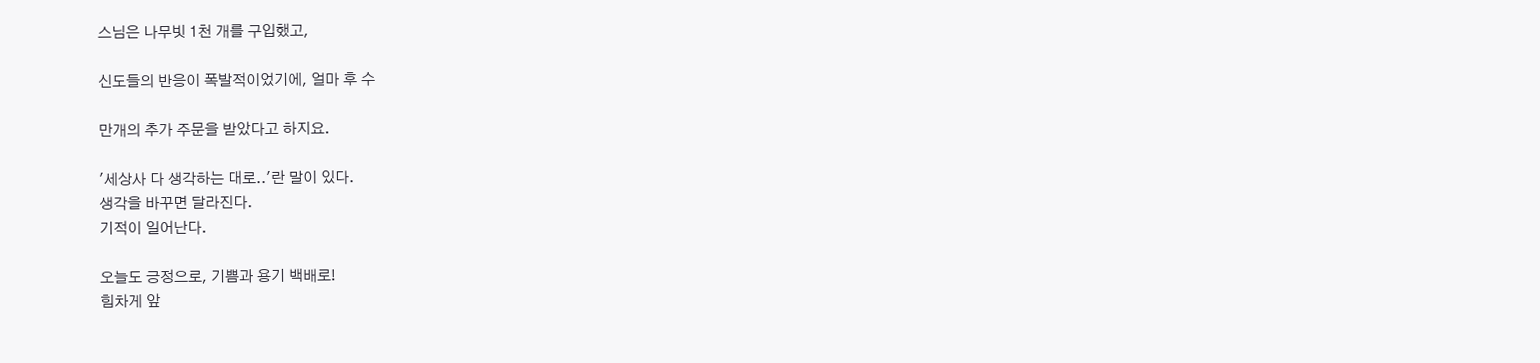스님은 나무빗 1천 개를 구입했고,

신도들의 반응이 폭발적이었기에, 얼마 후 수

만개의 추가 주문을 받았다고 하지요.

'세상사 다 생각하는 대로..'란 말이 있다.
생각을 바꾸면 달라진다.
기적이 일어난다.

오늘도 긍정으로, 기쁨과 용기 백배로!
힘차게 앞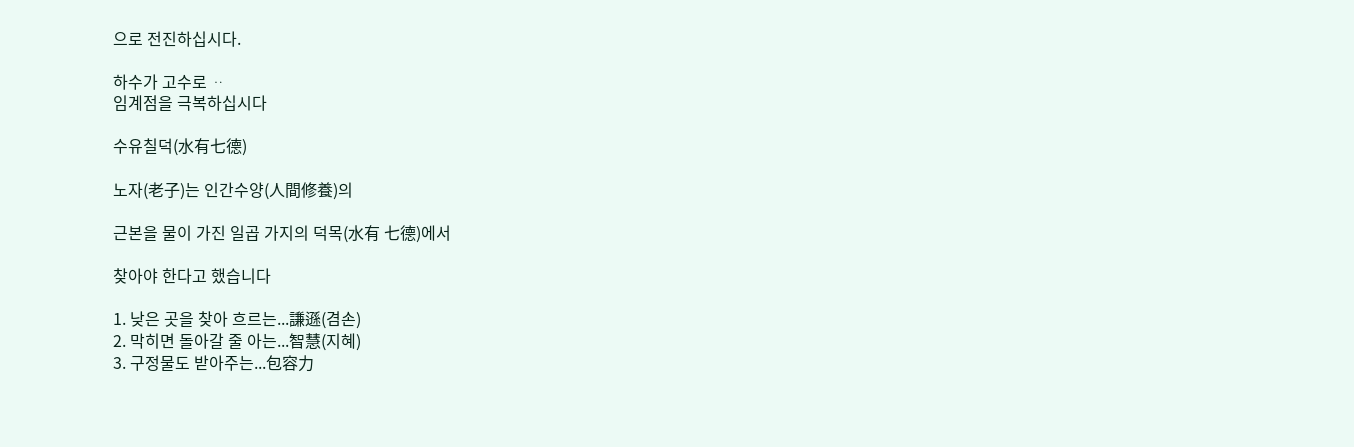으로 전진하십시다.

하수가 고수로 ᆢ
임계점을 극복하십시다

수유칠덕(水有七德)

노자(老子)는 인간수양(人間修養)의

근본을 물이 가진 일곱 가지의 덕목(水有 七德)에서

찾아야 한다고 했습니다

1. 낮은 곳을 찾아 흐르는...謙遜(겸손)
2. 막히면 돌아갈 줄 아는...智慧(지혜)
3. 구정물도 받아주는...包容力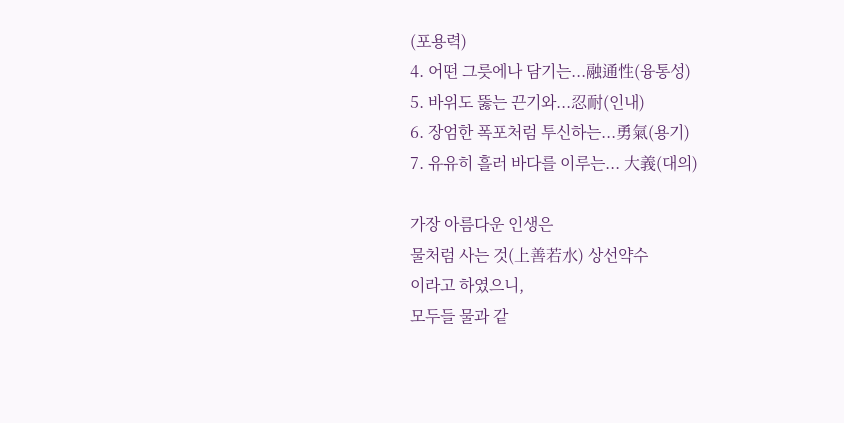(포용력)
4. 어떤 그릇에나 담기는...融通性(융통성)
5. 바위도 뚫는 끈기와...忍耐(인내)
6. 장엄한 폭포처럼 투신하는...勇氣(용기)
7. 유유히 흘러 바다를 이루는... 大義(대의)

가장 아름다운 인생은
물처럼 사는 것(上善若水) 상선약수
이라고 하였으니,
모두들 물과 같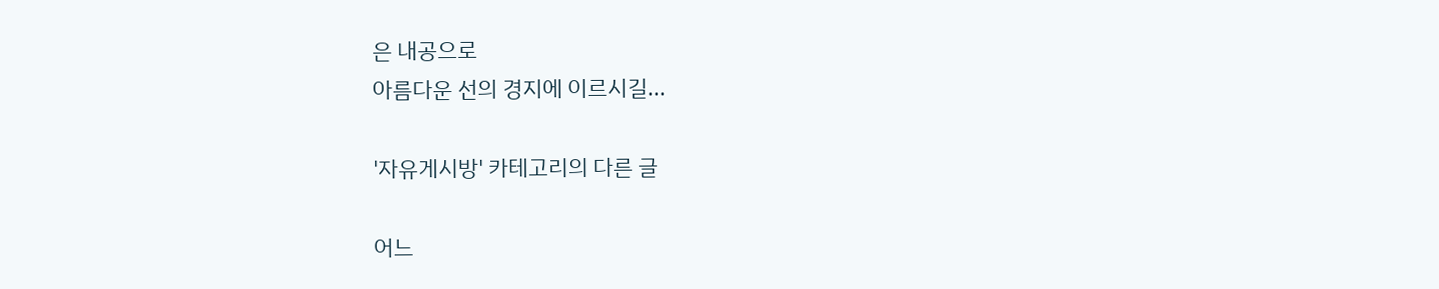은 내공으로
아름다운 선의 경지에 이르시길...

'자유게시방' 카테고리의 다른 글

어느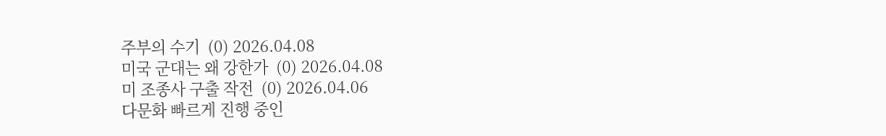주부의 수기  (0) 2026.04.08
미국 군대는 왜 강한가  (0) 2026.04.08
미 조종사 구출 작전  (0) 2026.04.06
다문화 빠르게 진행 중인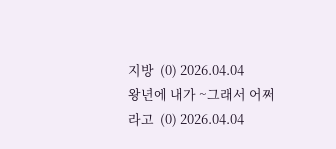지방  (0) 2026.04.04
왕년에 내가 ~그래서 어쩌 라고  (0) 2026.04.04